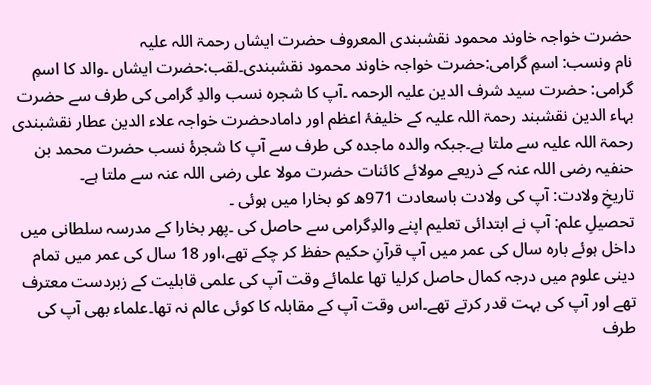حضرت خواجہ خاوند محمود نقشبندی المعروف حضرت ایشاں رحمۃ اللہ علیہ
نام ونسب: اسمِ گرامی:حضرت خواجہ خاوند محمود نقشبندی۔لقب:حضرت ایشاں ۔والد کا اسمِ گرامی: حضرت سید شرف الدین علیہ الرحمہ ۔آپ کا شجرہ نسب والدِ گرامی کی طرف سے حضرت بہاء الدین نقشبند رحمۃ اللہ علیہ کے خلیفۂ اعظم اور دامادحضرت خواجہ علاء الدین عطار نقشبندی رحمۃ اللہ علیہ سے ملتا ہے۔جبکہ والدہ ماجدہ کی طرف سے آپ کا شجرۂ نسب حضرت محمد بن حنفیہ رضی اللہ عنہ کے ذریعے مولائے کائنات حضرت مولا علی رضی اللہ عنہ سے ملتا ہے۔
تاریخِ ولادت: آپ کی ولادت باسعادت 971ھ کو بخارا میں ہوئی ۔
تحصیلِ علم: آپ نے ابتدائی تعلیم اپنے والدِگرامی سے حاصل کی ۔پھر بخارا کے مدرسہ سلطانی میں داخل ہوئے بارہ سال کی عمر میں آپ قرآنِ حکیم حفظ کر چکے تھے،اور 18 سال کی عمر میں تمام دینی علوم میں درجہ کمال حاصل کرلیا تھا علمائے وقت آپ کی علمی قابلیت کے زبردست معترف تھے اور آپ کی بہت قدر کرتے تھے۔اس وقت آپ کے مقابلہ کا کوئی عالم نہ تھا۔علماء بھی آپ کی طرف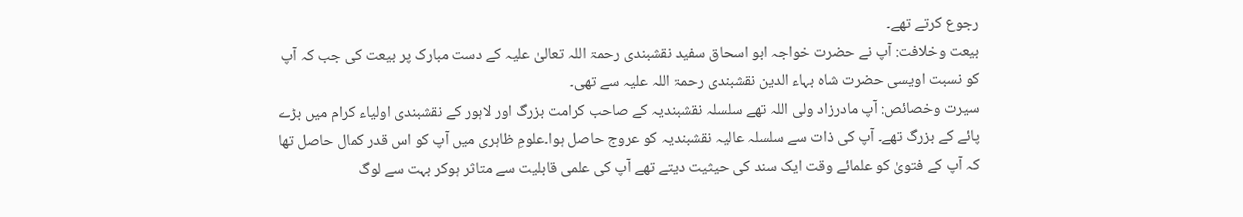رجوع کرتے تھے۔
بیعت وخلافت: آپ نے حضرت خواجہ ابو اسحاق سفید نقشبندی رحمۃ اللہ تعالیٰ علیہ کے دست مبارک پر بیعت کی جب کہ آپ کو نسبت اویسی حضرت شاہ بہاء الدین نقشبندی رحمۃ اللہ علیہ سے تھی۔
سیرت وخصائص: آپ مادرزاد ولی اللہ تھے سلسلہ نقشبندیہ کے صاحب کرامت بزرگ اور لاہور کے نقشبندی اولیاء کرام میں بڑے پائے کے بزرگ تھے۔ آپ کی ذات سے سلسلہ عالیہ نقشبندیہ کو عروج حاصل ہوا۔علومِ ظاہری میں آپ کو اس قدر کمال حاصل تھا کہ آپ کے فتویٰ کو علمائے وقت ایک سند کی حیثیت دیتے تھے آپ کی علمی قابلیت سے متاثر ہوکر بہت سے لوگ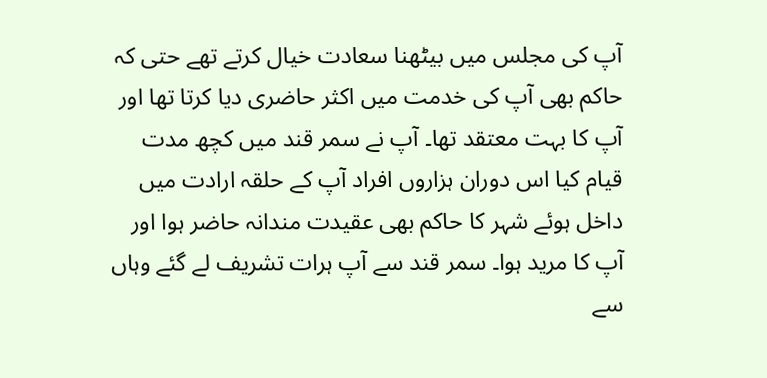آپ کی مجلس میں بیٹھنا سعادت خیال کرتے تھے حتی کہ حاکم بھی آپ کی خدمت میں اکثر حاضری دیا کرتا تھا اور آپ کا بہت معتقد تھا۔ آپ نے سمر قند میں کچھ مدت قیام کیا اس دوران ہزاروں افراد آپ کے حلقہ ارادت میں داخل ہوئے شہر کا حاکم بھی عقیدت مندانہ حاضر ہوا اور آپ کا مرید ہوا۔ سمر قند سے آپ ہرات تشریف لے گئے وہاں سے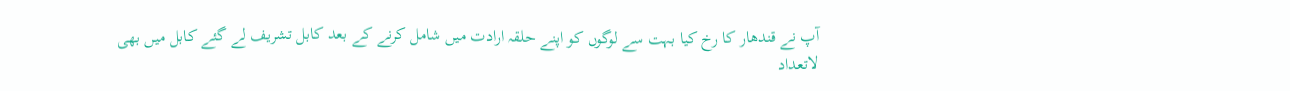آپ نے قندھار کا رخ کیا بہت سے لوگوں کو اپنے حلقہ ارادت میں شامل کرنے کے بعد کابل تشریف لے گئے کابل میں بھی لاتعداد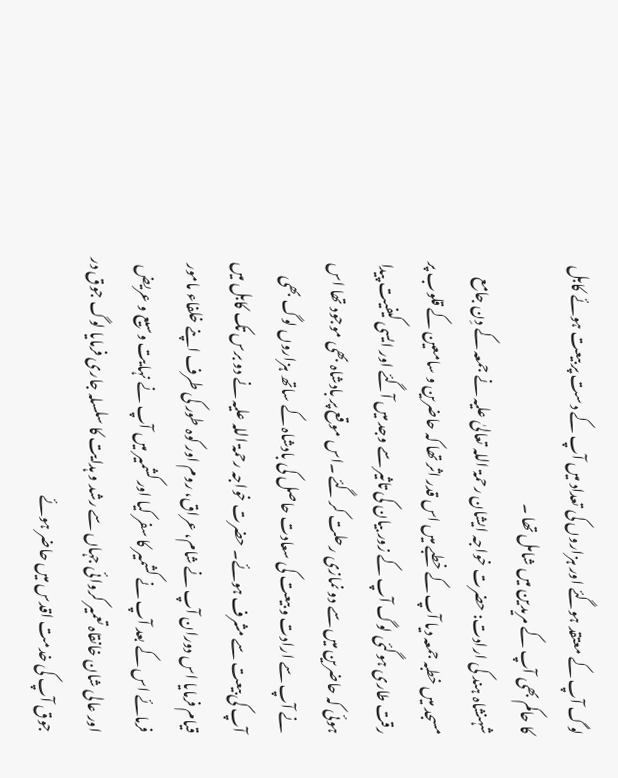لوگ آپ کے معتقد ہوگئے اور ہزاروں کی تعداد میں آپ کے دست پر بیعت ہوئے کابل کا حاکم بھی آپ کے مریدین میں شامل تھا ۔
شہنشاہ ہند کی ارادت: حضرت خواجہ ایشان رحمۃ اللہ تعالیٰ علیہ نے جمعہ کے دِن جامع مسجد میں خطبہ جمعہ دیا آپ کے خطبے میں اس قدر اثر تھا کہ حاضرین و سامعین کے قلوب پر رقت طاری ہوگئی لوگ آپ کے زور بیان کی تاثیر سے وجد میں آگئے اور ایسی کیفیت پیدا ہوئی کہ حاضرین میں سے دو نمازی رحلت کر گئے ۔اس موقع پر بادشاہ بھی موجود تھا اس نے آپ سے ارادت و بیعت کی سعادت حاصل کی بادشاہ کے ساتھ ہزاروں لوگ بھی آپ کی بیعت سے مشرف ہوئے۔ حضرت خواجہ رحمۃ اللہ علیہ نے دو برس تک کابل میں قیام فرمایا اس دوران آپ نے شام، عراق، روم اور کوہ طور کی طرف اپنے خلفاء مامور فرمائے اس کے بعد آپ نے کشمیر کا سفر کیا اور کشمیر میں آپ نے نہایت وسیع و عریض اور عالی شان خانقاہ تعمیر کروائی جہاں سے رشد و ہدایت کا سلسلہ جاری فرمایا لوگ جوق در جوق آپ کی خدمت اقدس میں حاضر ہوئے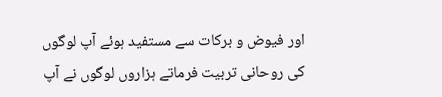اور فیوض و برکات سے مستفید ہوئے آپ لوگوں کی روحانی تربیت فرماتے ہزاروں لوگوں نے آپ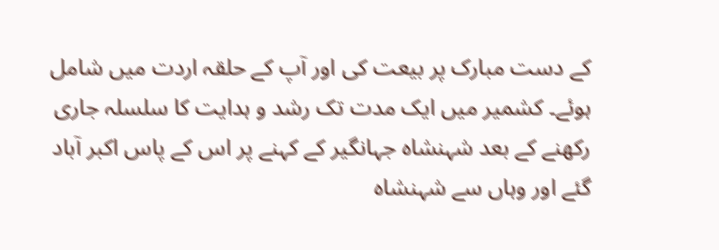کے دست مبارک پر بیعت کی اور آپ کے حلقہ اردت میں شامل ہوئے۔ کشمیر میں ایک مدت تک رشد و ہدایت کا سلسلہ جاری رکھنے کے بعد شہنشاہ جہانگیر کے کہنے پر اس کے پاس اکبر آباد گئے اور وہاں سے شہنشاہ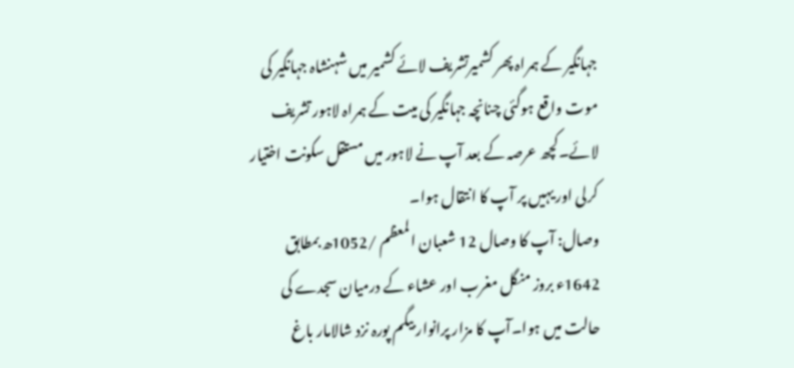جہانگیر کے ہمراہ پھر کشمیرتشریف لائے کشمیر میں شہنشاہ جہانگیر کی موت واقع ہوگئی چنانچہ جہانگیر کی میت کے ہمراہ لاہور تشریف لائے۔کچھ عرصہ کے بعد آپ نے لاہور میں مستقل سکونت اختیار کرلی اور یہیں پر آپ کا انتقال ہوا۔
وصال: آپ کا وصال 12 شعبان المعظم /1052ھ بمطابق 1642ء بروز منگل مغرب اور عشاء کے درمیان سجدے کی حالت میں ہوا۔آپ کا مزار پرانوار بیگم پورہ نزد شالامار باغ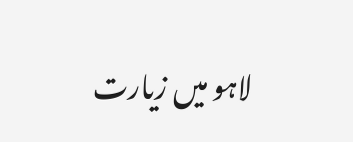لاہو میں زیارت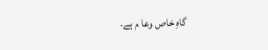گاہِ خاص وعا م ہے۔